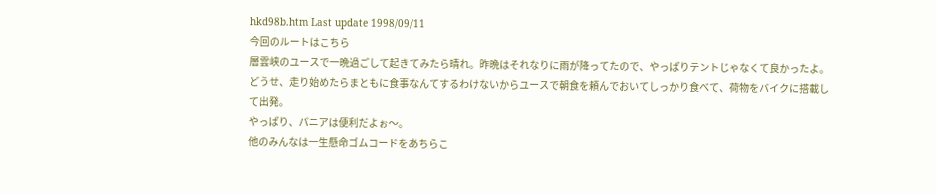hkd98b.htm Last update 1998/09/11
今回のルートはこちら
層雲峡のユースで一晩過ごして起きてみたら晴れ。昨晩はそれなりに雨が降ってたので、やっぱりテントじゃなくて良かったよ。
どうせ、走り始めたらまともに食事なんてするわけないからユースで朝食を頼んでおいてしっかり食べて、荷物をバイクに搭載して出発。
やっぱり、パニアは便利だよぉ〜。
他のみんなは一生懸命ゴムコードをあちらこ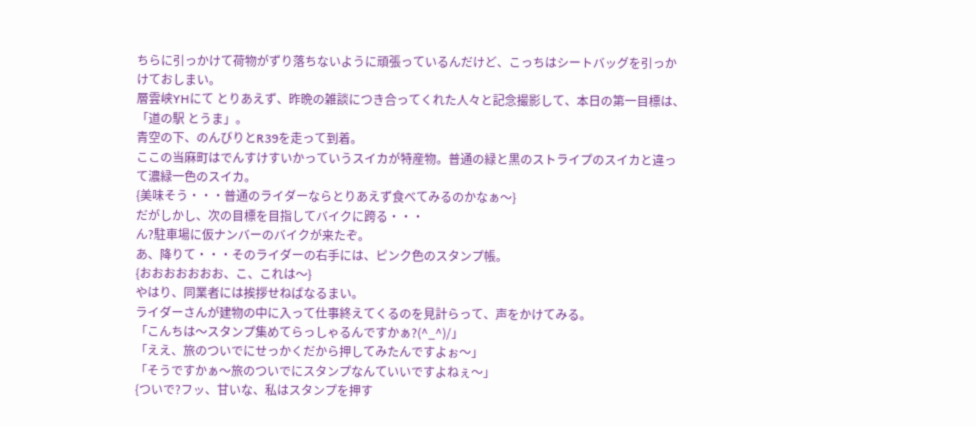ちらに引っかけて荷物がずり落ちないように頑張っているんだけど、こっちはシートバッグを引っかけておしまい。
層雲峡YHにて とりあえず、昨晩の雑談につき合ってくれた人々と記念撮影して、本日の第一目標は、「道の駅 とうま」。
青空の下、のんびりとR39を走って到着。
ここの当麻町はでんすけすいかっていうスイカが特産物。普通の緑と黒のストライプのスイカと違って濃緑一色のスイカ。
{美味そう・・・普通のライダーならとりあえず食べてみるのかなぁ〜}
だがしかし、次の目標を目指してバイクに跨る・・・
ん?駐車場に仮ナンバーのバイクが来たぞ。
あ、降りて・・・そのライダーの右手には、ピンク色のスタンプ帳。
{おおおおおおお、こ、これは〜}
やはり、同業者には挨拶せねばなるまい。
ライダーさんが建物の中に入って仕事終えてくるのを見計らって、声をかけてみる。
「こんちは〜スタンプ集めてらっしゃるんですかぁ?(^_^)/」
「ええ、旅のついでにせっかくだから押してみたんですよぉ〜」
「そうですかぁ〜旅のついでにスタンプなんていいですよねぇ〜」
{ついで?フッ、甘いな、私はスタンプを押す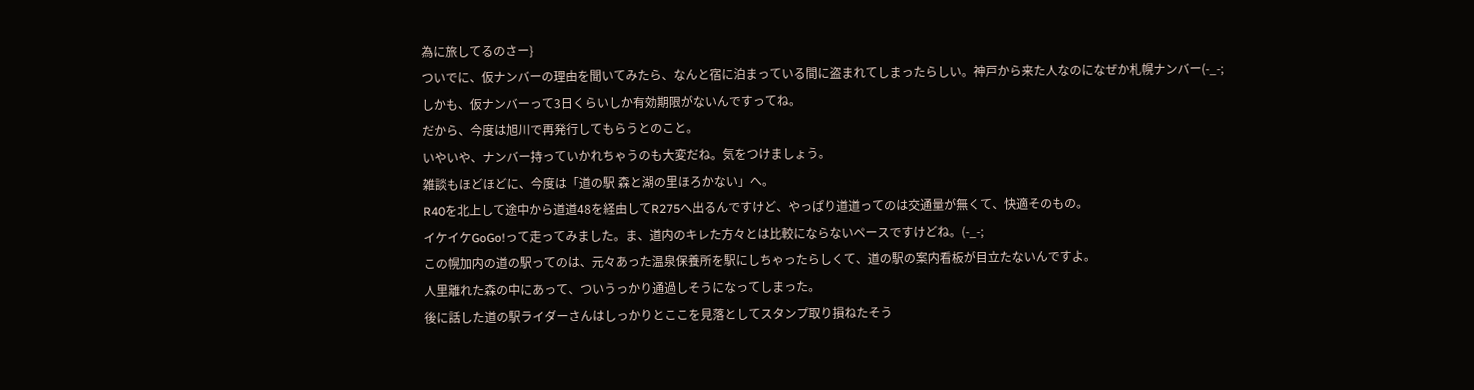為に旅してるのさー}
ついでに、仮ナンバーの理由を聞いてみたら、なんと宿に泊まっている間に盗まれてしまったらしい。神戸から来た人なのになぜか札幌ナンバー(-_-;
しかも、仮ナンバーって3日くらいしか有効期限がないんですってね。
だから、今度は旭川で再発行してもらうとのこと。
いやいや、ナンバー持っていかれちゃうのも大変だね。気をつけましょう。
雑談もほどほどに、今度は「道の駅 森と湖の里ほろかない」へ。
R40を北上して途中から道道48を経由してR275へ出るんですけど、やっぱり道道ってのは交通量が無くて、快適そのもの。
イケイケGoGo!って走ってみました。ま、道内のキレた方々とは比較にならないペースですけどね。(-_-;
この幌加内の道の駅ってのは、元々あった温泉保養所を駅にしちゃったらしくて、道の駅の案内看板が目立たないんですよ。
人里離れた森の中にあって、ついうっかり通過しそうになってしまった。
後に話した道の駅ライダーさんはしっかりとここを見落としてスタンプ取り損ねたそう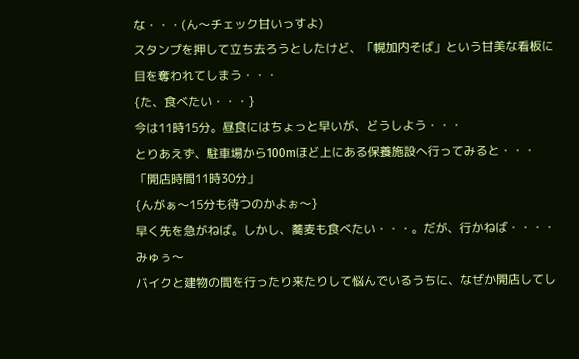な・・・(ん〜チェック甘いっすよ)
スタンプを押して立ち去ろうとしたけど、「幌加内そば」という甘美な看板に目を奪われてしまう・・・
{た、食べたい・・・}
今は11時15分。昼食にはちょっと早いが、どうしよう・・・
とりあえず、駐車場から100mほど上にある保養施設へ行ってみると・・・
「開店時間11時30分」
{んがぁ〜15分も待つのかよぉ〜}
早く先を急がねば。しかし、蕎麦も食べたい・・・。だが、行かねば・・・・みゅぅ〜
バイクと建物の間を行ったり来たりして悩んでいるうちに、なぜか開店してし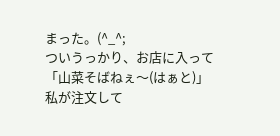まった。(^_^;
ついうっかり、お店に入って
「山菜そばねぇ〜(はぁと)」
私が注文して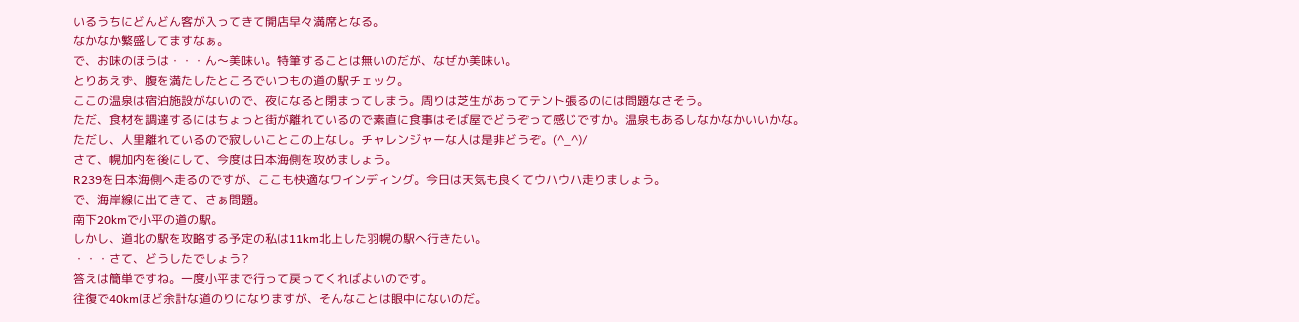いるうちにどんどん客が入ってきて開店早々満席となる。
なかなか繁盛してますなぁ。
で、お味のほうは・・・ん〜美味い。特筆することは無いのだが、なぜか美味い。
とりあえず、腹を満たしたところでいつもの道の駅チェック。
ここの温泉は宿泊施設がないので、夜になると閉まってしまう。周りは芝生があってテント張るのには問題なさそう。
ただ、食材を調達するにはちょっと街が離れているので素直に食事はそば屋でどうぞって感じですか。温泉もあるしなかなかいいかな。
ただし、人里離れているので寂しいことこの上なし。チャレンジャーな人は是非どうぞ。(^_^)/
さて、幌加内を後にして、今度は日本海側を攻めましょう。
R239を日本海側へ走るのですが、ここも快適なワインディング。今日は天気も良くてウハウハ走りましょう。
で、海岸線に出てきて、さぁ問題。
南下20kmで小平の道の駅。
しかし、道北の駅を攻略する予定の私は11km北上した羽幌の駅へ行きたい。
・・・さて、どうしたでしょう?
答えは簡単ですね。一度小平まで行って戻ってくればよいのです。
往復で40kmほど余計な道のりになりますが、そんなことは眼中にないのだ。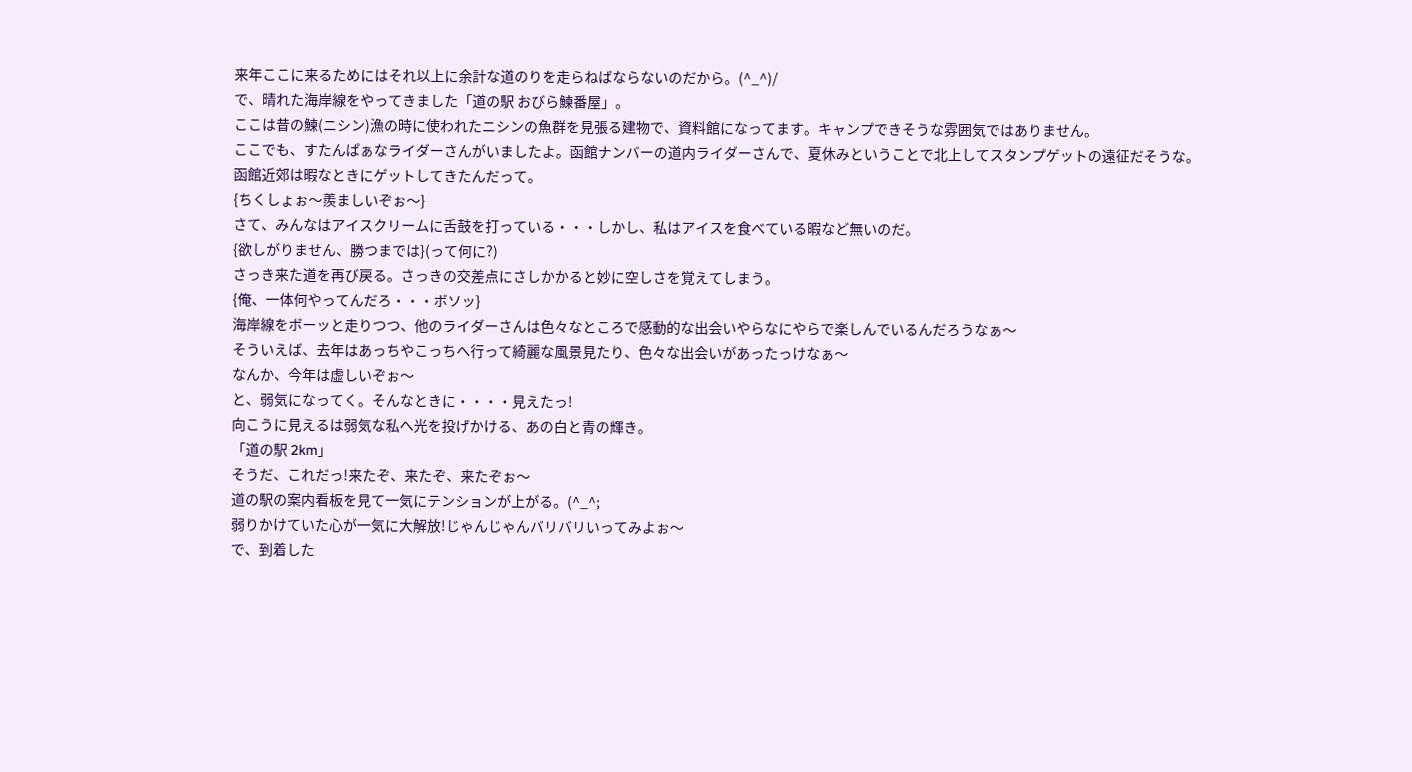来年ここに来るためにはそれ以上に余計な道のりを走らねばならないのだから。(^_^)/
で、晴れた海岸線をやってきました「道の駅 おびら鰊番屋」。
ここは昔の鰊(ニシン)漁の時に使われたニシンの魚群を見張る建物で、資料館になってます。キャンプできそうな雰囲気ではありません。
ここでも、すたんぱぁなライダーさんがいましたよ。函館ナンバーの道内ライダーさんで、夏休みということで北上してスタンプゲットの遠征だそうな。
函館近郊は暇なときにゲットしてきたんだって。
{ちくしょぉ〜羨ましいぞぉ〜}
さて、みんなはアイスクリームに舌鼓を打っている・・・しかし、私はアイスを食べている暇など無いのだ。
{欲しがりません、勝つまでは}(って何に?)
さっき来た道を再び戻る。さっきの交差点にさしかかると妙に空しさを覚えてしまう。
{俺、一体何やってんだろ・・・ボソッ}
海岸線をボーッと走りつつ、他のライダーさんは色々なところで感動的な出会いやらなにやらで楽しんでいるんだろうなぁ〜
そういえば、去年はあっちやこっちへ行って綺麗な風景見たり、色々な出会いがあったっけなぁ〜
なんか、今年は虚しいぞぉ〜
と、弱気になってく。そんなときに・・・・見えたっ!
向こうに見えるは弱気な私へ光を投げかける、あの白と青の輝き。
「道の駅 2km」
そうだ、これだっ!来たぞ、来たぞ、来たぞぉ〜
道の駅の案内看板を見て一気にテンションが上がる。(^_^;
弱りかけていた心が一気に大解放!じゃんじゃんバリバリいってみよぉ〜
で、到着した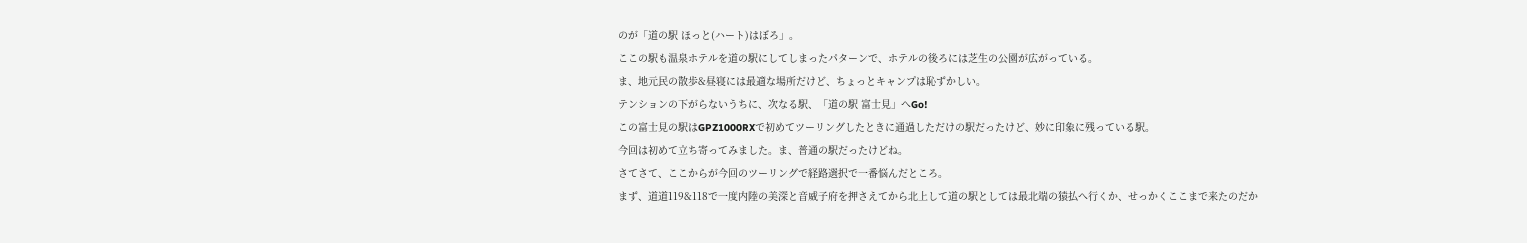のが「道の駅 ほっと(ハート)はぼろ」。
ここの駅も温泉ホテルを道の駅にしてしまったパターンで、ホテルの後ろには芝生の公園が広がっている。
ま、地元民の散歩&昼寝には最適な場所だけど、ちょっとキャンプは恥ずかしい。
テンションの下がらないうちに、次なる駅、「道の駅 富士見」へGo!
この富士見の駅はGPZ1000RXで初めてツーリングしたときに通過しただけの駅だったけど、妙に印象に残っている駅。
今回は初めて立ち寄ってみました。ま、普通の駅だったけどね。
さてさて、ここからが今回のツーリングで経路選択で一番悩んだところ。
まず、道道119&118で一度内陸の美深と音威子府を押さえてから北上して道の駅としては最北端の猿払へ行くか、せっかくここまで来たのだか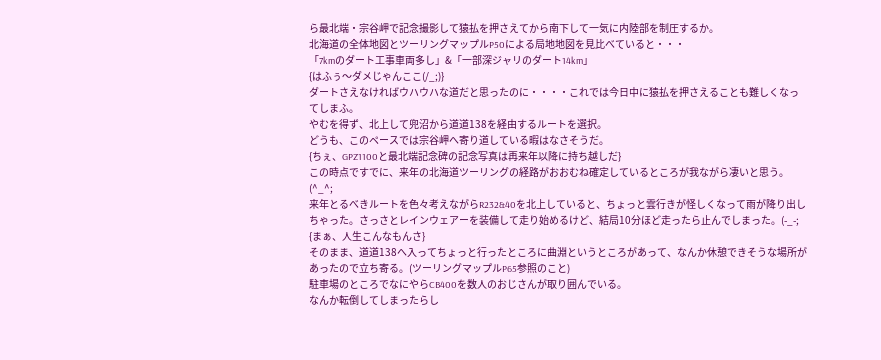ら最北端・宗谷岬で記念撮影して猿払を押さえてから南下して一気に内陸部を制圧するか。
北海道の全体地図とツーリングマップルP50による局地地図を見比べていると・・・
「7kmのダート工事車両多し」&「一部深ジャリのダート14km」
{はふぅ〜ダメじゃんここ(/_;)}
ダートさえなければウハウハな道だと思ったのに・・・・これでは今日中に猿払を押さえることも難しくなってしまふ。
やむを得ず、北上して兜沼から道道138を経由するルートを選択。
どうも、このペースでは宗谷岬へ寄り道している暇はなさそうだ。
{ちぇ、GPZ1100と最北端記念碑の記念写真は再来年以降に持ち越しだ}
この時点ですでに、来年の北海道ツーリングの経路がおおむね確定しているところが我ながら凄いと思う。(^_^;
来年とるべきルートを色々考えながらR232&40を北上していると、ちょっと雲行きが怪しくなって雨が降り出しちゃった。さっさとレインウェアーを装備して走り始めるけど、結局10分ほど走ったら止んでしまった。(-_-;
{まぁ、人生こんなもんさ}
そのまま、道道138へ入ってちょっと行ったところに曲淵というところがあって、なんか休憩できそうな場所があったので立ち寄る。(ツーリングマップルP65参照のこと)
駐車場のところでなにやらCB400を数人のおじさんが取り囲んでいる。
なんか転倒してしまったらし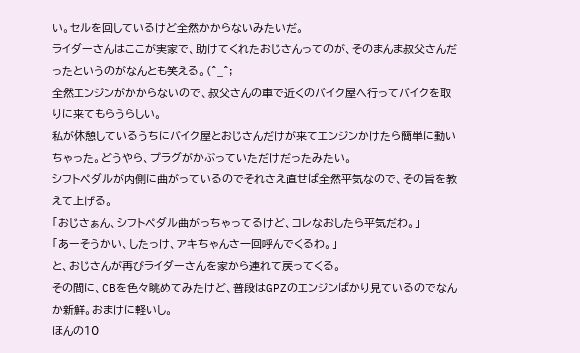い。セルを回しているけど全然かからないみたいだ。
ライダーさんはここが実家で、助けてくれたおじさんってのが、そのまんま叔父さんだったというのがなんとも笑える。(^_^;
全然エンジンがかからないので、叔父さんの車で近くのバイク屋へ行ってバイクを取りに来てもらうらしい。
私が休憩しているうちにバイク屋とおじさんだけが来てエンジンかけたら簡単に動いちゃった。どうやら、プラグがかぶっていただけだったみたい。
シフトペダルが内側に曲がっているのでそれさえ直せば全然平気なので、その旨を教えて上げる。
「おじさぁん、シフトペダル曲がっちゃってるけど、コレなおしたら平気だわ。」
「あーそうかい、したっけ、アキちゃんさ一回呼んでくるわ。」
と、おじさんが再びライダーさんを家から連れて戻ってくる。
その間に、CBを色々眺めてみたけど、普段はGPZのエンジンばかり見ているのでなんか新鮮。おまけに軽いし。
ほんの10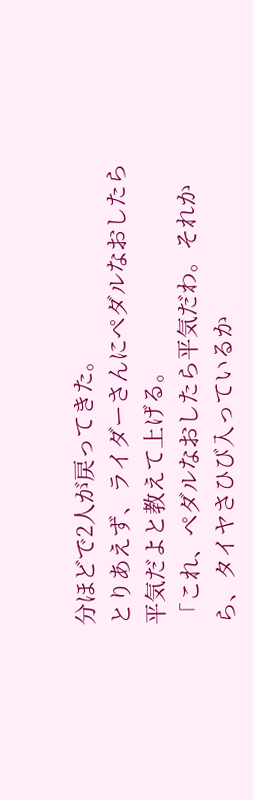分ほどで2人が戻ってきた。
とりあえず、ライダーさんにペダルなおしたら平気だよと教えて上げる。
「これ、ペダルなおしたら平気だわ。それから、タイヤさひび入っているか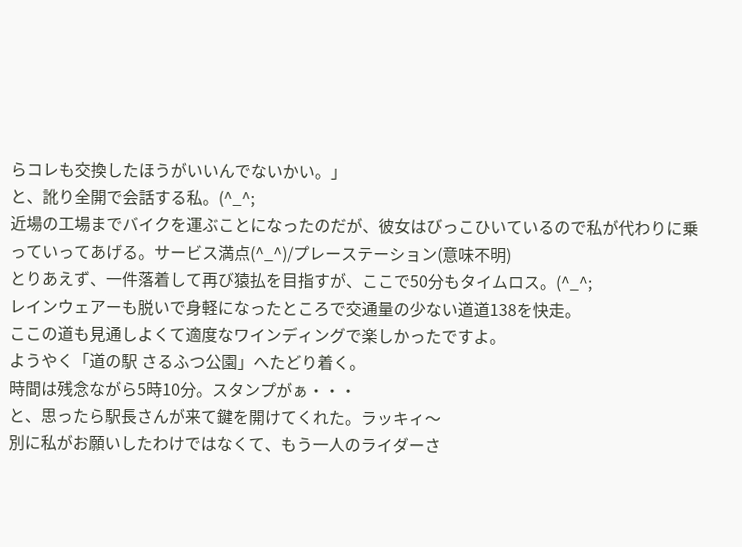らコレも交換したほうがいいんでないかい。」
と、訛り全開で会話する私。(^_^;
近場の工場までバイクを運ぶことになったのだが、彼女はびっこひいているので私が代わりに乗っていってあげる。サービス満点(^_^)/プレーステーション(意味不明)
とりあえず、一件落着して再び猿払を目指すが、ここで50分もタイムロス。(^_^;
レインウェアーも脱いで身軽になったところで交通量の少ない道道138を快走。
ここの道も見通しよくて適度なワインディングで楽しかったですよ。
ようやく「道の駅 さるふつ公園」へたどり着く。
時間は残念ながら5時10分。スタンプがぁ・・・
と、思ったら駅長さんが来て鍵を開けてくれた。ラッキィ〜
別に私がお願いしたわけではなくて、もう一人のライダーさ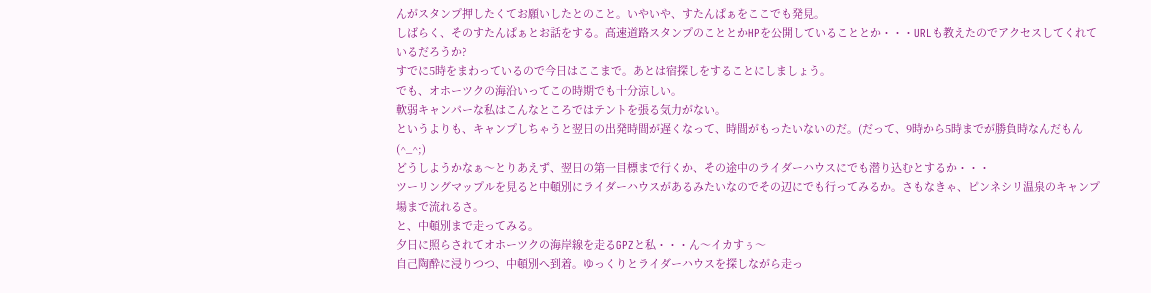んがスタンプ押したくてお願いしたとのこと。いやいや、すたんぱぁをここでも発見。
しばらく、そのすたんぱぁとお話をする。高速道路スタンプのこととかHPを公開していることとか・・・URLも教えたのでアクセスしてくれているだろうか?
すでに5時をまわっているので今日はここまで。あとは宿探しをすることにしましょう。
でも、オホーツクの海沿いってこの時期でも十分涼しい。
軟弱キャンパーな私はこんなところではテントを張る気力がない。
というよりも、キャンプしちゃうと翌日の出発時間が遅くなって、時間がもったいないのだ。(だって、9時から5時までが勝負時なんだもん(^_^;)
どうしようかなぁ〜とりあえず、翌日の第一目標まで行くか、その途中のライダーハウスにでも潜り込むとするか・・・
ツーリングマップルを見ると中頓別にライダーハウスがあるみたいなのでその辺にでも行ってみるか。さもなきゃ、ピンネシリ温泉のキャンプ場まで流れるさ。
と、中頓別まで走ってみる。
夕日に照らされてオホーツクの海岸線を走るGPZと私・・・ん〜イカすぅ〜
自己陶酔に浸りつつ、中頓別へ到着。ゆっくりとライダーハウスを探しながら走っ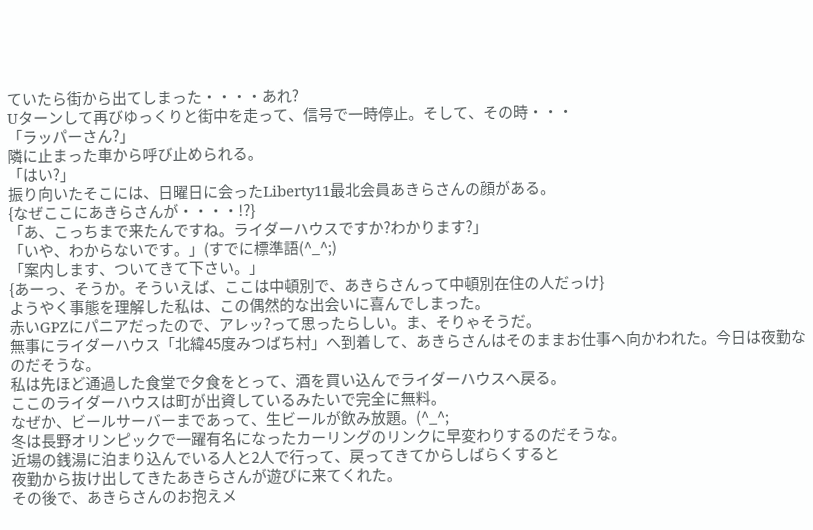ていたら街から出てしまった・・・・あれ?
Uターンして再びゆっくりと街中を走って、信号で一時停止。そして、その時・・・
「ラッパーさん?」
隣に止まった車から呼び止められる。
「はい?」
振り向いたそこには、日曜日に会ったLiberty11最北会員あきらさんの顔がある。
{なぜここにあきらさんが・・・・!?}
「あ、こっちまで来たんですね。ライダーハウスですか?わかります?」
「いや、わからないです。」(すでに標準語(^_^;)
「案内します、ついてきて下さい。」
{あーっ、そうか。そういえば、ここは中頓別で、あきらさんって中頓別在住の人だっけ}
ようやく事態を理解した私は、この偶然的な出会いに喜んでしまった。
赤いGPZにパニアだったので、アレッ?って思ったらしい。ま、そりゃそうだ。
無事にライダーハウス「北緯45度みつばち村」へ到着して、あきらさんはそのままお仕事へ向かわれた。今日は夜勤なのだそうな。
私は先ほど通過した食堂で夕食をとって、酒を買い込んでライダーハウスへ戻る。
ここのライダーハウスは町が出資しているみたいで完全に無料。
なぜか、ビールサーバーまであって、生ビールが飲み放題。(^_^;
冬は長野オリンピックで一躍有名になったカーリングのリンクに早変わりするのだそうな。
近場の銭湯に泊まり込んでいる人と2人で行って、戻ってきてからしばらくすると
夜勤から抜け出してきたあきらさんが遊びに来てくれた。
その後で、あきらさんのお抱えメ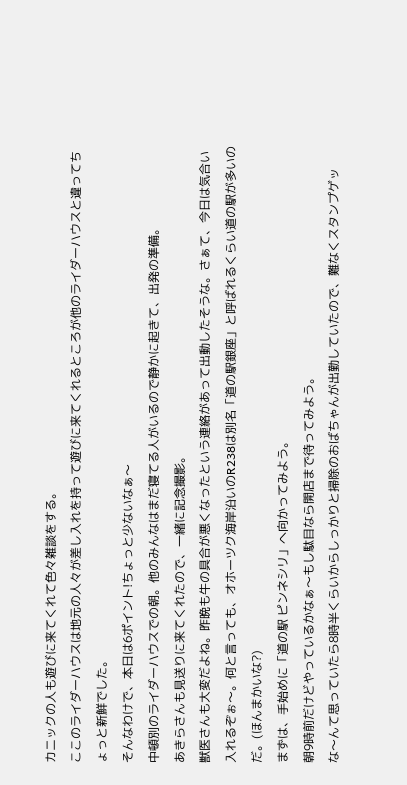カニックの人も遊びに来てくれて色々雑談をする。
ここのライダーハウスは地元の人々が差し入れを持って遊びに来てくれるところが他のライダーハウスと違ってちょっと新鮮でした。
そんなわけで、本日は6ポイント!ちょっと少ないなぁ〜
中頓別のライダーハウスでの朝。他のみんなはまだ寝てる人がいるので静かに起きて、出発の準備。
あきらさんも見送りに来てくれたので、一緒に記念撮影。
獣医さんも大変だよね。昨晩も牛の具合が悪くなったという連絡があって出動したそうな。さぁて、今日は気合い入れるぞぉ〜。何と言っても、オホーツク海岸沿いのR238は別名「道の駅銀座」と呼ばれるくらい道の駅が多いのだ。(ほんまかいな?)
まずは、手始めに「道の駅 ピンネシリ」へ向かってみよう。
朝9時前だけどやっているかなぁ〜もし駄目なら開店まで待ってみよう。
な〜んて思っていたら8時半くらいからしっかりと掃除のおばちゃんが出勤していたので、難なくスタンプゲッ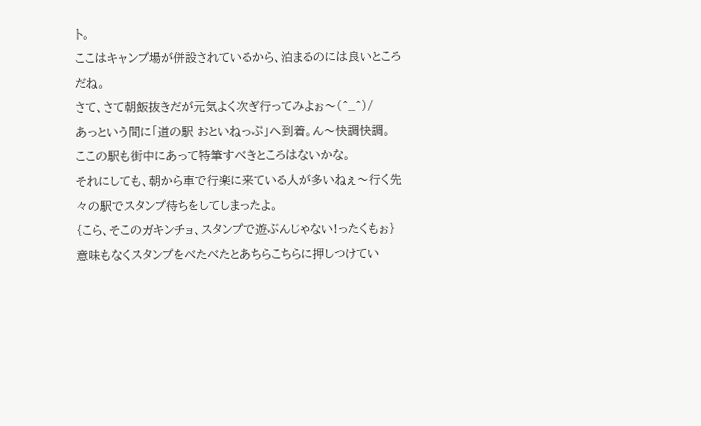ト。
ここはキャンプ場が併設されているから、泊まるのには良いところだね。
さて、さて朝飯抜きだが元気よく次ぎ行ってみよぉ〜(^_^)/
あっという間に「道の駅 おといねっぷ」へ到着。ん〜快調快調。
ここの駅も街中にあって特筆すべきところはないかな。
それにしても、朝から車で行楽に来ている人が多いねぇ〜行く先々の駅でスタンプ待ちをしてしまったよ。
{こら、そこのガキンチョ、スタンプで遊ぶんじゃない!ったくもぉ}
意味もなくスタンプをべたべたとあちらこちらに押しつけてい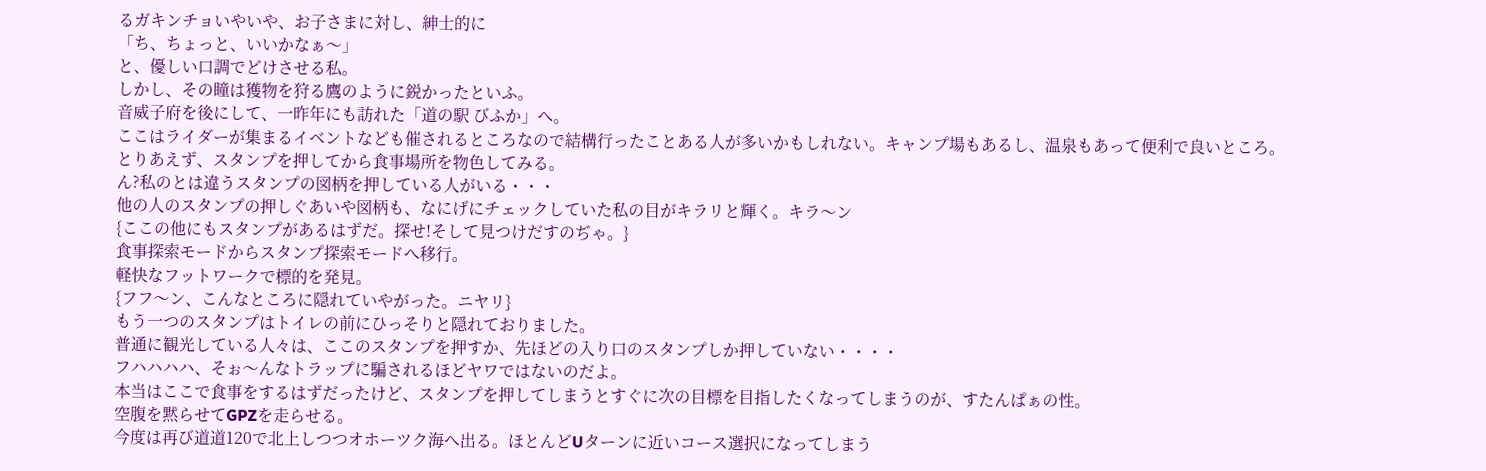るガキンチョいやいや、お子さまに対し、紳士的に
「ち、ちょっと、いいかなぁ〜」
と、優しい口調でどけさせる私。
しかし、その瞳は獲物を狩る鷹のように鋭かったといふ。
音威子府を後にして、一昨年にも訪れた「道の駅 びふか」へ。
ここはライダーが集まるイベントなども催されるところなので結構行ったことある人が多いかもしれない。キャンプ場もあるし、温泉もあって便利で良いところ。
とりあえず、スタンプを押してから食事場所を物色してみる。
ん?私のとは違うスタンプの図柄を押している人がいる・・・
他の人のスタンプの押しぐあいや図柄も、なにげにチェックしていた私の目がキラリと輝く。キラ〜ン
{ここの他にもスタンプがあるはずだ。探せ!そして見つけだすのぢゃ。}
食事探索モードからスタンプ探索モードへ移行。
軽快なフットワークで標的を発見。
{フフ〜ン、こんなところに隠れていやがった。ニヤリ}
もう一つのスタンプはトイレの前にひっそりと隠れておりました。
普通に観光している人々は、ここのスタンプを押すか、先ほどの入り口のスタンプしか押していない・・・・
フハハハハ、そぉ〜んなトラップに騙されるほどヤワではないのだよ。
本当はここで食事をするはずだったけど、スタンプを押してしまうとすぐに次の目標を目指したくなってしまうのが、すたんぱぁの性。
空腹を黙らせてGPZを走らせる。
今度は再び道道120で北上しつつオホーツク海へ出る。ほとんどUターンに近いコース選択になってしまう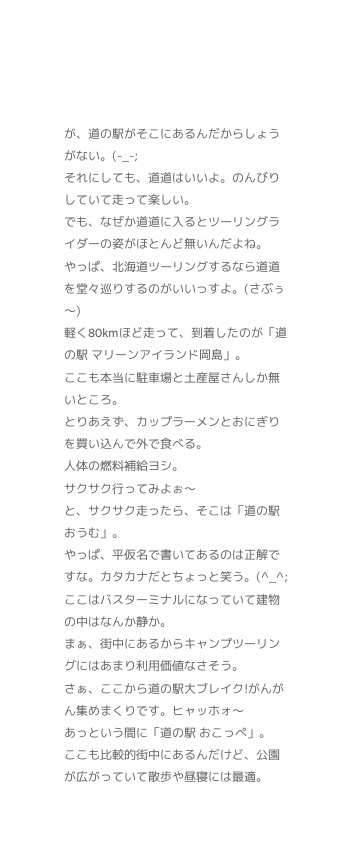が、道の駅がそこにあるんだからしょうがない。(-_-;
それにしても、道道はいいよ。のんびりしていて走って楽しい。
でも、なぜか道道に入るとツーリングライダーの姿がほとんど無いんだよね。
やっぱ、北海道ツーリングするなら道道を堂々巡りするのがいいっすよ。(さぶぅ〜)
軽く80kmほど走って、到着したのが「道の駅 マリーンアイランド岡島」。
ここも本当に駐車場と土産屋さんしか無いところ。
とりあえず、カップラーメンとおにぎりを買い込んで外で食べる。
人体の燃料補給ヨシ。
サクサク行ってみよぉ〜
と、サクサク走ったら、そこは「道の駅 おうむ」。
やっぱ、平仮名で書いてあるのは正解ですな。カタカナだとちょっと笑う。(^_^;
ここはバスターミナルになっていて建物の中はなんか静か。
まぁ、街中にあるからキャンプツーリングにはあまり利用価値なさそう。
さぁ、ここから道の駅大ブレイク!がんがん集めまくりです。ヒャッホォ〜
あっという間に「道の駅 おこっぺ」。
ここも比較的街中にあるんだけど、公園が広がっていて散歩や昼寝には最適。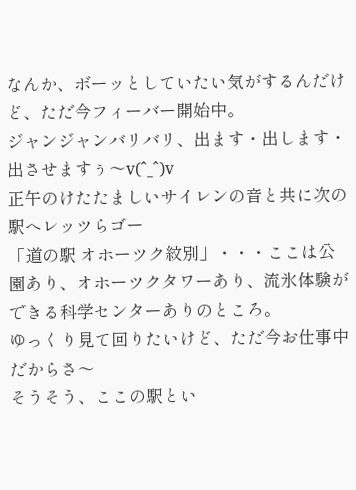なんか、ボーッとしていたい気がするんだけど、ただ今フィーバー開始中。
ジャンジャンバリバリ、出ます・出します・出させますぅ〜v(^_^)v
正午のけたたましいサイレンの音と共に次の駅へレッツらゴー
「道の駅 オホーツク紋別」・・・ここは公園あり、オホーツクタワーあり、流氷体験ができる科学センターありのところ。
ゆっくり見て回りたいけど、ただ今お仕事中だからさ〜
そうそう、ここの駅とい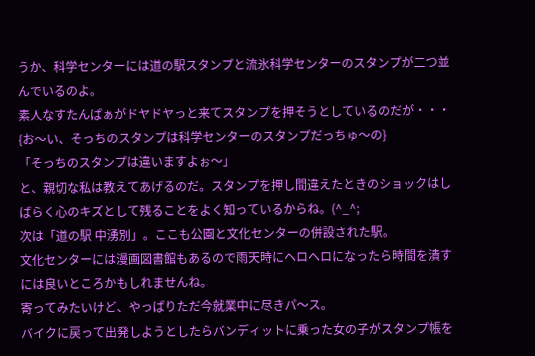うか、科学センターには道の駅スタンプと流氷科学センターのスタンプが二つ並んでいるのよ。
素人なすたんぱぁがドヤドヤっと来てスタンプを押そうとしているのだが・・・
{お〜い、そっちのスタンプは科学センターのスタンプだっちゅ〜の}
「そっちのスタンプは違いますよぉ〜」
と、親切な私は教えてあげるのだ。スタンプを押し間違えたときのショックはしばらく心のキズとして残ることをよく知っているからね。(^_^;
次は「道の駅 中湧別」。ここも公園と文化センターの併設された駅。
文化センターには漫画図書館もあるので雨天時にヘロヘロになったら時間を潰すには良いところかもしれませんね。
寄ってみたいけど、やっぱりただ今就業中に尽きパ〜ス。
バイクに戻って出発しようとしたらバンディットに乗った女の子がスタンプ帳を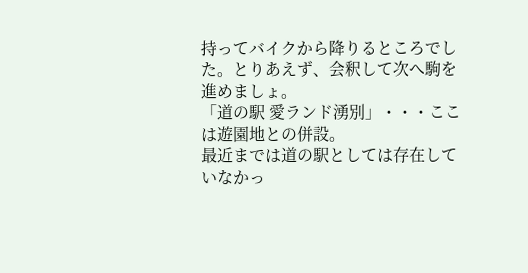持ってバイクから降りるところでした。とりあえず、会釈して次へ駒を進めましょ。
「道の駅 愛ランド湧別」・・・ここは遊園地との併設。
最近までは道の駅としては存在していなかっ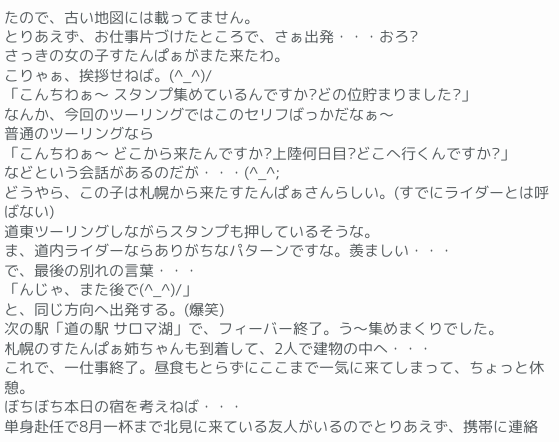たので、古い地図には載ってません。
とりあえず、お仕事片づけたところで、さぁ出発・・・おろ?
さっきの女の子すたんぱぁがまた来たわ。
こりゃぁ、挨拶せねば。(^_^)/
「こんちわぁ〜 スタンプ集めているんですか?どの位貯まりました?」
なんか、今回のツーリングではこのセリフばっかだなぁ〜
普通のツーリングなら
「こんちわぁ〜 どこから来たんですか?上陸何日目?どこへ行くんですか?」
などという会話があるのだが・・・(^_^;
どうやら、この子は札幌から来たすたんぱぁさんらしい。(すでにライダーとは呼ばない)
道東ツーリングしながらスタンプも押しているそうな。
ま、道内ライダーならありがちなパターンですな。羨ましい・・・
で、最後の別れの言葉・・・
「んじゃ、また後で(^_^)/」
と、同じ方向へ出発する。(爆笑)
次の駅「道の駅 サロマ湖」で、フィーバー終了。う〜集めまくりでした。
札幌のすたんぱぁ姉ちゃんも到着して、2人で建物の中へ・・・
これで、一仕事終了。昼食もとらずにここまで一気に来てしまって、ちょっと休憩。
ぼちぼち本日の宿を考えねば・・・
単身赴任で8月一杯まで北見に来ている友人がいるのでとりあえず、携帯に連絡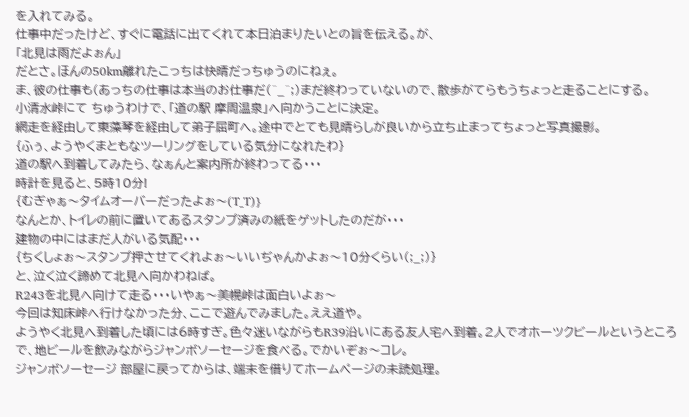を入れてみる。
仕事中だったけど、すぐに電話に出てくれて本日泊まりたいとの旨を伝える。が、
「北見は雨だよぉん」
だとさ。ほんの50km離れたこっちは快晴だっちゅうのにねぇ。
ま、彼の仕事も(あっちの仕事は本当のお仕事だ(^_^;)まだ終わっていないので、散歩がてらもうちょっと走ることにする。
小清水峠にて ちゅうわけで、「道の駅 摩周温泉」へ向かうことに決定。
網走を経由して東藻琴を経由して弟子屈町へ。途中でとても見晴らしが良いから立ち止まってちょっと写真撮影。
{ふぅ、ようやくまともなツーリングをしている気分になれたわ}
道の駅へ到着してみたら、なぁんと案内所が終わってる・・・
時計を見ると、5時10分!
{むぎゃぁ〜タイムオーバーだったよぉ〜(T_T)}
なんとか、トイレの前に置いてあるスタンプ済みの紙をゲットしたのだが・・・
建物の中にはまだ人がいる気配・・・
{ちくしょぉ〜スタンプ押させてくれよぉ〜いいぢゃんかよぉ〜10分くらい(;_;)}
と、泣く泣く諦めて北見へ向かわねば。
R243を北見へ向けて走る・・・いやぁ〜美幌峠は面白いよぉ〜
今回は知床峠へ行けなかった分、ここで遊んでみました。ええ道や。
ようやく北見へ到着した頃には6時すぎ。色々迷いながらもR39沿いにある友人宅へ到着。2人でオホーツクビールというところで、地ビールを飲みながらジャンボソーセージを食べる。でかいぞぉ〜コレ。
ジャンボソーセージ 部屋に戻ってからは、端末を借りてホームページの未読処理。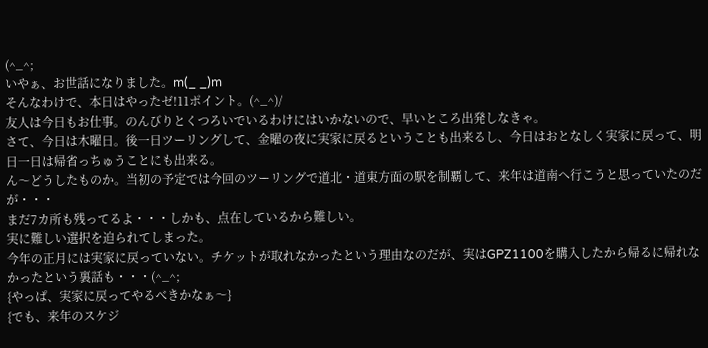(^_^;
いやぁ、お世話になりました。m(_ _)m
そんなわけで、本日はやったゼ!11ポイント。(^_^)/
友人は今日もお仕事。のんびりとくつろいでいるわけにはいかないので、早いところ出発しなきゃ。
さて、今日は木曜日。後一日ツーリングして、金曜の夜に実家に戻るということも出来るし、今日はおとなしく実家に戻って、明日一日は帰省っちゅうことにも出来る。
ん〜どうしたものか。当初の予定では今回のツーリングで道北・道東方面の駅を制覇して、来年は道南へ行こうと思っていたのだが・・・
まだ7カ所も残ってるよ・・・しかも、点在しているから難しい。
実に難しい選択を迫られてしまった。
今年の正月には実家に戻っていない。チケットが取れなかったという理由なのだが、実はGPZ1100を購入したから帰るに帰れなかったという裏話も・・・(^_^;
{やっぱ、実家に戻ってやるべきかなぁ〜}
{でも、来年のスケジ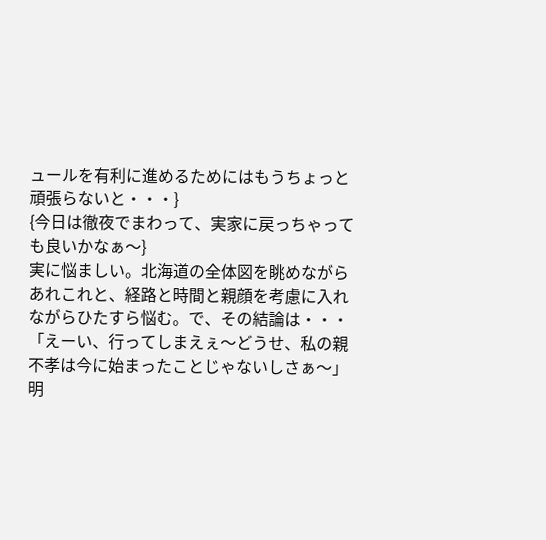ュールを有利に進めるためにはもうちょっと頑張らないと・・・}
{今日は徹夜でまわって、実家に戻っちゃっても良いかなぁ〜}
実に悩ましい。北海道の全体図を眺めながらあれこれと、経路と時間と親顔を考慮に入れながらひたすら悩む。で、その結論は・・・
「えーい、行ってしまえぇ〜どうせ、私の親不孝は今に始まったことじゃないしさぁ〜」
明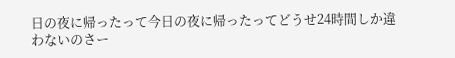日の夜に帰ったって今日の夜に帰ったってどうせ24時間しか違わないのさー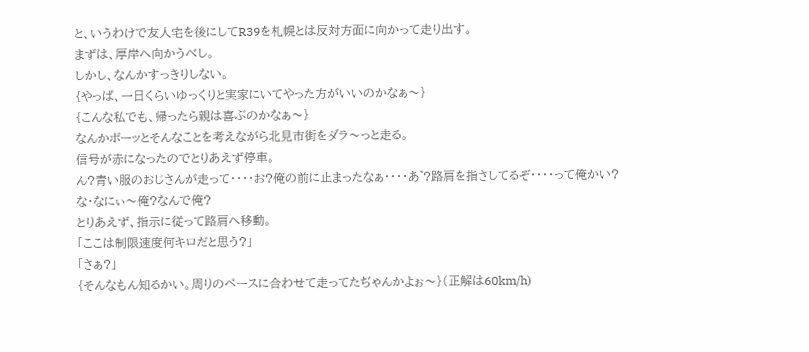と、いうわけで友人宅を後にしてR39を札幌とは反対方面に向かって走り出す。
まずは、厚岸へ向かうべし。
しかし、なんかすっきりしない。
{やっぱ、一日くらいゆっくりと実家にいてやった方がいいのかなぁ〜}
{こんな私でも、帰ったら親は喜ぶのかなぁ〜}
なんかボーッとそんなことを考えながら北見市街をダラ〜っと走る。
信号が赤になったのでとりあえず停車。
ん?青い服のおじさんが走って・・・・お?俺の前に止まったなぁ・・・・あ゛?路肩を指さしてるぞ・・・・って俺かい?
な・なにぃ〜俺?なんで俺?
とりあえず、指示に従って路肩へ移動。
「ここは制限速度何キロだと思う?」
「さぁ?」
{そんなもん知るかい。周りのペースに合わせて走ってたぢゃんかよぉ〜}(正解は60km/h)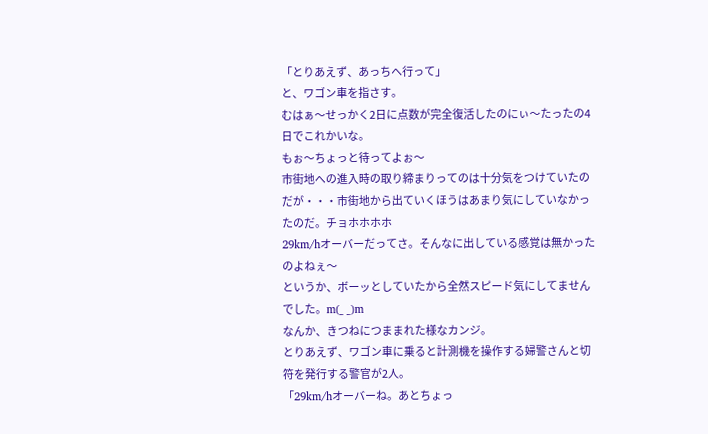「とりあえず、あっちへ行って」
と、ワゴン車を指さす。
むはぁ〜せっかく2日に点数が完全復活したのにぃ〜たったの4日でこれかいな。
もぉ〜ちょっと待ってよぉ〜
市街地への進入時の取り締まりってのは十分気をつけていたのだが・・・市街地から出ていくほうはあまり気にしていなかったのだ。チョホホホホ
29km/hオーバーだってさ。そんなに出している感覚は無かったのよねぇ〜
というか、ボーッとしていたから全然スピード気にしてませんでした。m(_ _)m
なんか、きつねにつままれた様なカンジ。
とりあえず、ワゴン車に乗ると計測機を操作する婦警さんと切符を発行する警官が2人。
「29km/hオーバーね。あとちょっ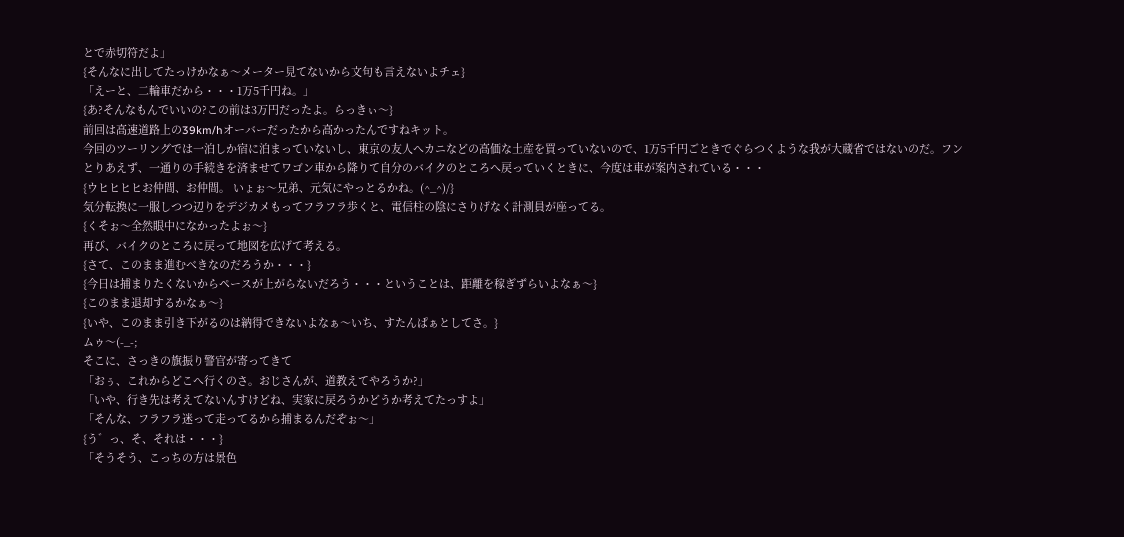とで赤切符だよ」
{そんなに出してたっけかなぁ〜メーター見てないから文句も言えないよチェ}
「えーと、二輪車だから・・・1万5千円ね。」
{あ?そんなもんでいいの?この前は3万円だったよ。らっきぃ〜}
前回は高速道路上の39km/hオーバーだったから高かったんですねキット。
今回のツーリングでは一泊しか宿に泊まっていないし、東京の友人へカニなどの高価な土産を買っていないので、1万5千円ごときでぐらつくような我が大蔵省ではないのだ。フン
とりあえず、一通りの手続きを済ませてワゴン車から降りて自分のバイクのところへ戻っていくときに、今度は車が案内されている・・・
{ウヒヒヒヒお仲間、お仲間。 いょぉ〜兄弟、元気にやっとるかね。(^_^)/}
気分転換に一服しつつ辺りをデジカメもってフラフラ歩くと、電信柱の陰にさりげなく計測員が座ってる。
{くそぉ〜全然眼中になかったよぉ〜}
再び、バイクのところに戻って地図を広げて考える。
{さて、このまま進むべきなのだろうか・・・}
{今日は捕まりたくないからペースが上がらないだろう・・・ということは、距離を稼ぎずらいよなぁ〜}
{このまま退却するかなぁ〜}
{いや、このまま引き下がるのは納得できないよなぁ〜いち、すたんぱぁとしてさ。}
ムゥ〜(-_-;
そこに、さっきの旗振り警官が寄ってきて
「おぅ、これからどこへ行くのさ。おじさんが、道教えてやろうか?」
「いや、行き先は考えてないんすけどね、実家に戻ろうかどうか考えてたっすよ」
「そんな、フラフラ迷って走ってるから捕まるんだぞぉ〜」
{う゛っ、そ、それは・・・}
「そうそう、こっちの方は景色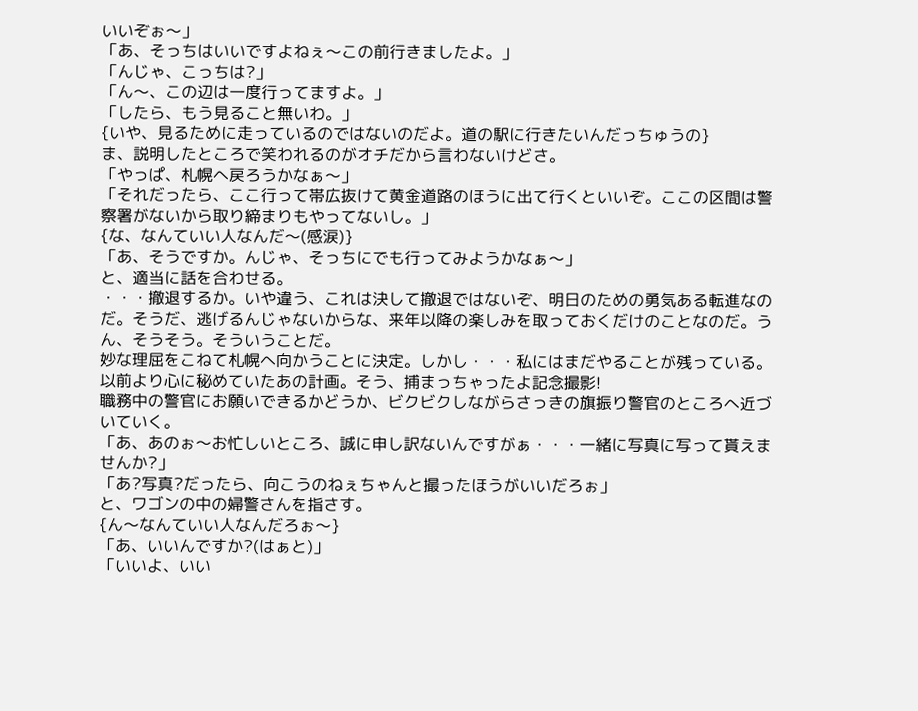いいぞぉ〜」
「あ、そっちはいいですよねぇ〜この前行きましたよ。」
「んじゃ、こっちは?」
「ん〜、この辺は一度行ってますよ。」
「したら、もう見ること無いわ。」
{いや、見るために走っているのではないのだよ。道の駅に行きたいんだっちゅうの}
ま、説明したところで笑われるのがオチだから言わないけどさ。
「やっぱ、札幌へ戻ろうかなぁ〜」
「それだったら、ここ行って帯広抜けて黄金道路のほうに出て行くといいぞ。ここの区間は警察署がないから取り締まりもやってないし。」
{な、なんていい人なんだ〜(感涙)}
「あ、そうですか。んじゃ、そっちにでも行ってみようかなぁ〜」
と、適当に話を合わせる。
・・・撤退するか。いや違う、これは決して撤退ではないぞ、明日のための勇気ある転進なのだ。そうだ、逃げるんじゃないからな、来年以降の楽しみを取っておくだけのことなのだ。うん、そうそう。そういうことだ。
妙な理屈をこねて札幌へ向かうことに決定。しかし・・・私にはまだやることが残っている。
以前より心に秘めていたあの計画。そう、捕まっちゃったよ記念撮影!
職務中の警官にお願いできるかどうか、ビクビクしながらさっきの旗振り警官のところへ近づいていく。
「あ、あのぉ〜お忙しいところ、誠に申し訳ないんですがぁ・・・一緒に写真に写って貰えませんか?」
「あ?写真?だったら、向こうのねぇちゃんと撮ったほうがいいだろぉ」
と、ワゴンの中の婦警さんを指さす。
{ん〜なんていい人なんだろぉ〜}
「あ、いいんですか?(はぁと)」
「いいよ、いい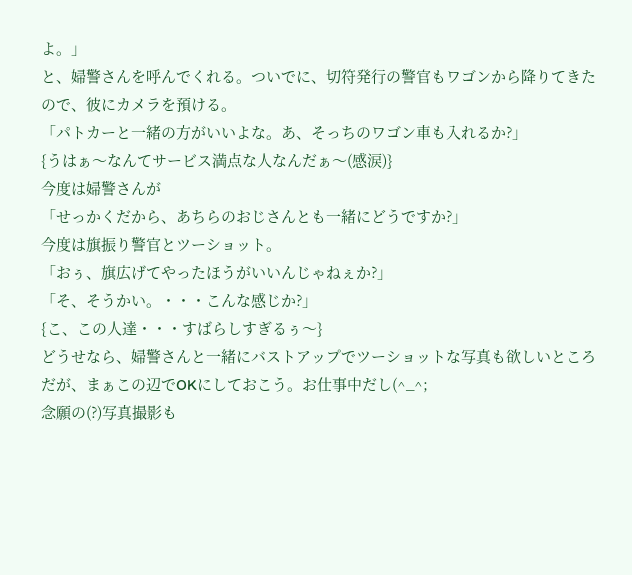よ。」
と、婦警さんを呼んでくれる。ついでに、切符発行の警官もワゴンから降りてきたので、彼にカメラを預ける。
「パトカーと一緒の方がいいよな。あ、そっちのワゴン車も入れるか?」
{うはぁ〜なんてサービス満点な人なんだぁ〜(感涙)}
今度は婦警さんが
「せっかくだから、あちらのおじさんとも一緒にどうですか?」
今度は旗振り警官とツーショット。
「おぅ、旗広げてやったほうがいいんじゃねぇか?」
「そ、そうかい。・・・こんな感じか?」
{こ、この人達・・・すばらしすぎるぅ〜}
どうせなら、婦警さんと一緒にバストアップでツーショットな写真も欲しいところだが、まぁこの辺でOKにしておこう。お仕事中だし(^_^;
念願の(?)写真撮影も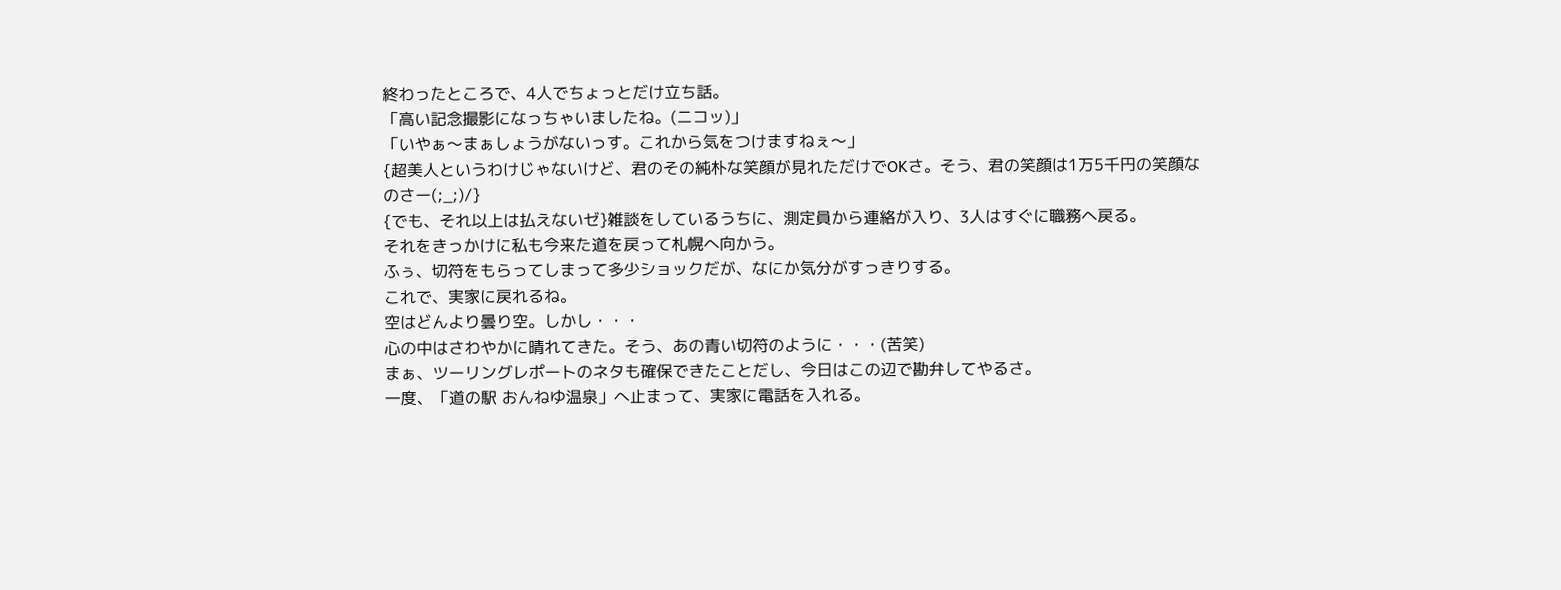終わったところで、4人でちょっとだけ立ち話。
「高い記念撮影になっちゃいましたね。(ニコッ)」
「いやぁ〜まぁしょうがないっす。これから気をつけますねぇ〜」
{超美人というわけじゃないけど、君のその純朴な笑顔が見れただけでOKさ。そう、君の笑顔は1万5千円の笑顔なのさー(;_;)/}
{でも、それ以上は払えないゼ}雑談をしているうちに、測定員から連絡が入り、3人はすぐに職務へ戻る。
それをきっかけに私も今来た道を戻って札幌へ向かう。
ふぅ、切符をもらってしまって多少ショックだが、なにか気分がすっきりする。
これで、実家に戻れるね。
空はどんより曇り空。しかし・・・
心の中はさわやかに晴れてきた。そう、あの青い切符のように・・・(苦笑)
まぁ、ツーリングレポートのネタも確保できたことだし、今日はこの辺で勘弁してやるさ。
一度、「道の駅 おんねゆ温泉」へ止まって、実家に電話を入れる。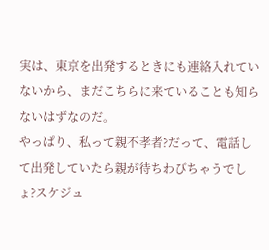実は、東京を出発するときにも連絡入れていないから、まだこちらに来ていることも知らないはずなのだ。
やっぱり、私って親不孝者?だって、電話して出発していたら親が待ちわびちゃうでしょ?スケジュ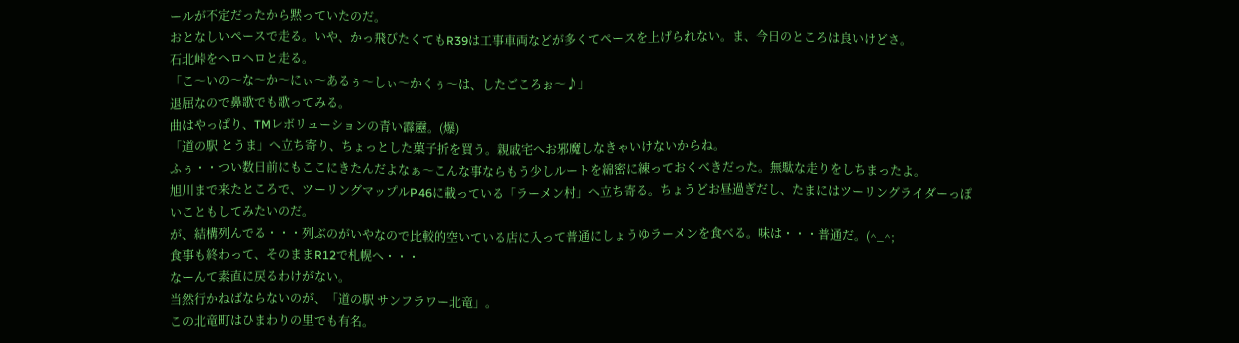ールが不定だったから黙っていたのだ。
おとなしいペースで走る。いや、かっ飛びたくてもR39は工事車両などが多くてペースを上げられない。ま、今日のところは良いけどさ。
石北峠をヘロヘロと走る。
「こ〜いの〜な〜か〜にぃ〜あるぅ〜しぃ〜かくぅ〜は、したごころぉ〜♪」
退屈なので鼻歌でも歌ってみる。
曲はやっぱり、TMレボリューションの青い霹靂。(爆)
「道の駅 とうま」へ立ち寄り、ちょっとした菓子折を買う。親戚宅へお邪魔しなきゃいけないからね。
ふぅ・・つい数日前にもここにきたんだよなぁ〜こんな事ならもう少しルートを綿密に練っておくべきだった。無駄な走りをしちまったよ。
旭川まで来たところで、ツーリングマップルP46に載っている「ラーメン村」へ立ち寄る。ちょうどお昼過ぎだし、たまにはツーリングライダーっぽいこともしてみたいのだ。
が、結構列んでる・・・列ぶのがいやなので比較的空いている店に入って普通にしょうゆラーメンを食べる。味は・・・普通だ。(^_^;
食事も終わって、そのままR12で札幌へ・・・
なーんて素直に戻るわけがない。
当然行かねばならないのが、「道の駅 サンフラワー北竜」。
この北竜町はひまわりの里でも有名。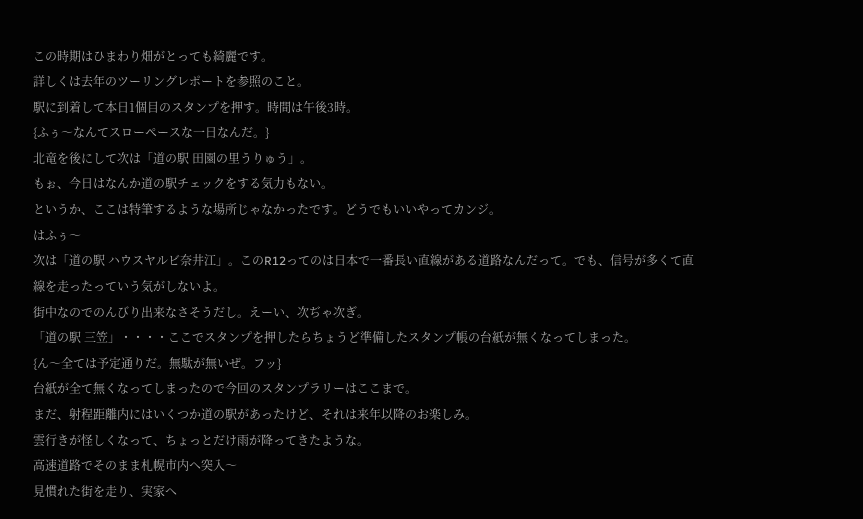この時期はひまわり畑がとっても綺麗です。
詳しくは去年のツーリングレポートを参照のこと。
駅に到着して本日1個目のスタンプを押す。時間は午後3時。
{ふぅ〜なんてスローペースな一日なんだ。}
北竜を後にして次は「道の駅 田園の里うりゅう」。
もぉ、今日はなんか道の駅チェックをする気力もない。
というか、ここは特筆するような場所じゃなかったです。どうでもいいやってカンジ。
はふぅ〜
次は「道の駅 ハウスヤルビ奈井江」。このR12ってのは日本で一番長い直線がある道路なんだって。でも、信号が多くて直線を走ったっていう気がしないよ。
街中なのでのんびり出来なさそうだし。えーい、次ぢゃ次ぎ。
「道の駅 三笠」・・・・ここでスタンプを押したらちょうど準備したスタンプ帳の台紙が無くなってしまった。
{ん〜全ては予定通りだ。無駄が無いぜ。フッ}
台紙が全て無くなってしまったので今回のスタンプラリーはここまで。
まだ、射程距離内にはいくつか道の駅があったけど、それは来年以降のお楽しみ。
雲行きが怪しくなって、ちょっとだけ雨が降ってきたような。
高速道路でそのまま札幌市内へ突入〜
見慣れた街を走り、実家へ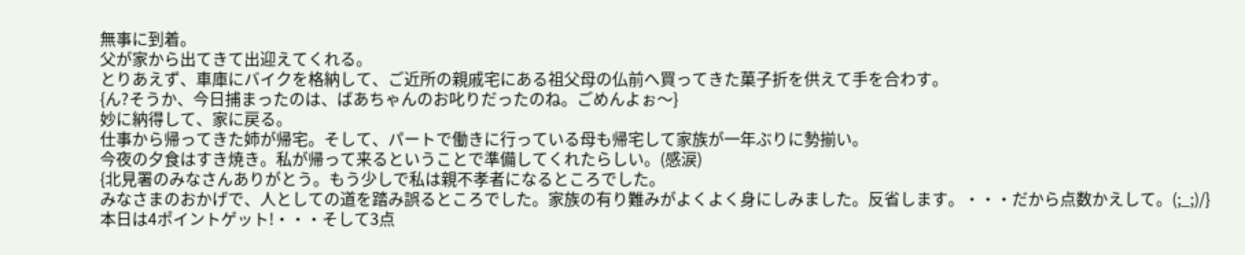無事に到着。
父が家から出てきて出迎えてくれる。
とりあえず、車庫にバイクを格納して、ご近所の親戚宅にある祖父母の仏前へ買ってきた菓子折を供えて手を合わす。
{ん?そうか、今日捕まったのは、ばあちゃんのお叱りだったのね。ごめんよぉ〜}
妙に納得して、家に戻る。
仕事から帰ってきた姉が帰宅。そして、パートで働きに行っている母も帰宅して家族が一年ぶりに勢揃い。
今夜の夕食はすき焼き。私が帰って来るということで準備してくれたらしい。(感涙)
{北見署のみなさんありがとう。もう少しで私は親不孝者になるところでした。
みなさまのおかげで、人としての道を踏み誤るところでした。家族の有り難みがよくよく身にしみました。反省します。・・・だから点数かえして。(;_;)/}
本日は4ポイントゲット!・・・そして3点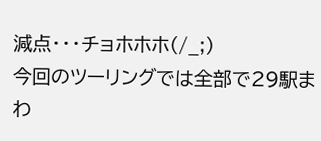減点・・・チョホホホ(/_;)
今回のツーリングでは全部で29駅まわ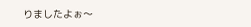りましたよぉ〜